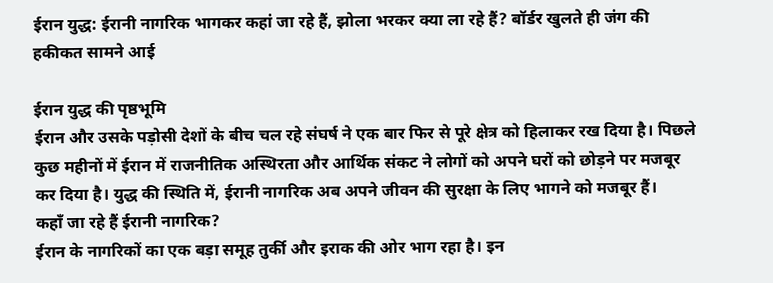ईरान युद्ध: ईरानी नागरिक भागकर कहां जा रहे हैं, झोला भरकर क्या ला रहे हैं? बॉर्डर खुलते ही जंग की हकीकत सामने आई

ईरान युद्ध की पृष्ठभूमि
ईरान और उसके पड़ोसी देशों के बीच चल रहे संघर्ष ने एक बार फिर से पूरे क्षेत्र को हिलाकर रख दिया है। पिछले कुछ महीनों में ईरान में राजनीतिक अस्थिरता और आर्थिक संकट ने लोगों को अपने घरों को छोड़ने पर मजबूर कर दिया है। युद्ध की स्थिति में, ईरानी नागरिक अब अपने जीवन की सुरक्षा के लिए भागने को मजबूर हैं।
कहाँ जा रहे हैं ईरानी नागरिक?
ईरान के नागरिकों का एक बड़ा समूह तुर्की और इराक की ओर भाग रहा है। इन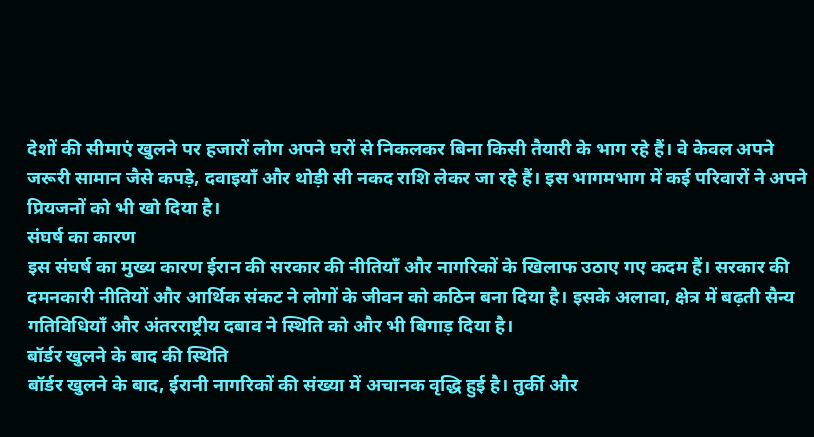देशों की सीमाएं खुलने पर हजारों लोग अपने घरों से निकलकर बिना किसी तैयारी के भाग रहे हैं। वे केवल अपने जरूरी सामान जैसे कपड़े, दवाइयाँ और थोड़ी सी नकद राशि लेकर जा रहे हैं। इस भागमभाग में कई परिवारों ने अपने प्रियजनों को भी खो दिया है।
संघर्ष का कारण
इस संघर्ष का मुख्य कारण ईरान की सरकार की नीतियाँ और नागरिकों के खिलाफ उठाए गए कदम हैं। सरकार की दमनकारी नीतियों और आर्थिक संकट ने लोगों के जीवन को कठिन बना दिया है। इसके अलावा, क्षेत्र में बढ़ती सैन्य गतिविधियाँ और अंतरराष्ट्रीय दबाव ने स्थिति को और भी बिगाड़ दिया है।
बॉर्डर खुलने के बाद की स्थिति
बॉर्डर खुलने के बाद, ईरानी नागरिकों की संख्या में अचानक वृद्धि हुई है। तुर्की और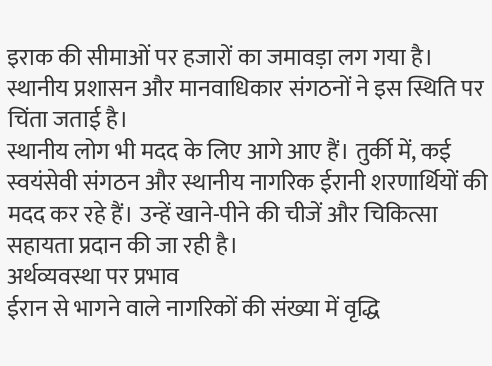इराक की सीमाओं पर हजारों का जमावड़ा लग गया है। स्थानीय प्रशासन और मानवाधिकार संगठनों ने इस स्थिति पर चिंता जताई है।
स्थानीय लोग भी मदद के लिए आगे आए हैं। तुर्की में, कई स्वयंसेवी संगठन और स्थानीय नागरिक ईरानी शरणार्थियों की मदद कर रहे हैं। उन्हें खाने-पीने की चीजें और चिकित्सा सहायता प्रदान की जा रही है।
अर्थव्यवस्था पर प्रभाव
ईरान से भागने वाले नागरिकों की संख्या में वृद्धि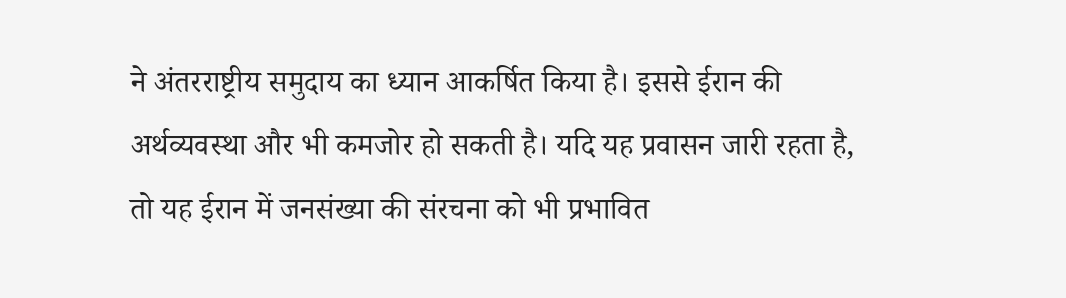ने अंतरराष्ट्रीय समुदाय का ध्यान आकर्षित किया है। इससे ईरान की अर्थव्यवस्था और भी कमजोर हो सकती है। यदि यह प्रवासन जारी रहता है, तो यह ईरान में जनसंख्या की संरचना को भी प्रभावित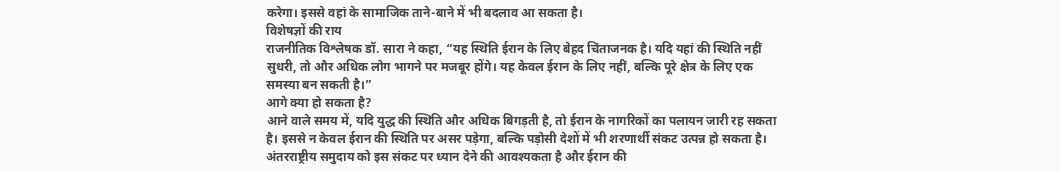करेगा। इससे वहां के सामाजिक ताने-बाने में भी बदलाव आ सकता है।
विशेषज्ञों की राय
राजनीतिक विश्लेषक डॉ. सारा ने कहा, “यह स्थिति ईरान के लिए बेहद चिंताजनक है। यदि यहां की स्थिति नहीं सुधरी, तो और अधिक लोग भागने पर मजबूर होंगे। यह केवल ईरान के लिए नहीं, बल्कि पूरे क्षेत्र के लिए एक समस्या बन सकती है।”
आगे क्या हो सकता है?
आने वाले समय में, यदि युद्ध की स्थिति और अधिक बिगड़ती है, तो ईरान के नागरिकों का पलायन जारी रह सकता है। इससे न केवल ईरान की स्थिति पर असर पड़ेगा, बल्कि पड़ोसी देशों में भी शरणार्थी संकट उत्पन्न हो सकता है। अंतरराष्ट्रीय समुदाय को इस संकट पर ध्यान देने की आवश्यकता है और ईरान की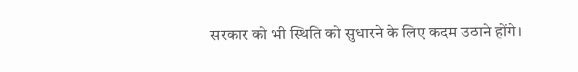सरकार को भी स्थिति को सुधारने के लिए कदम उठाने होंगे।